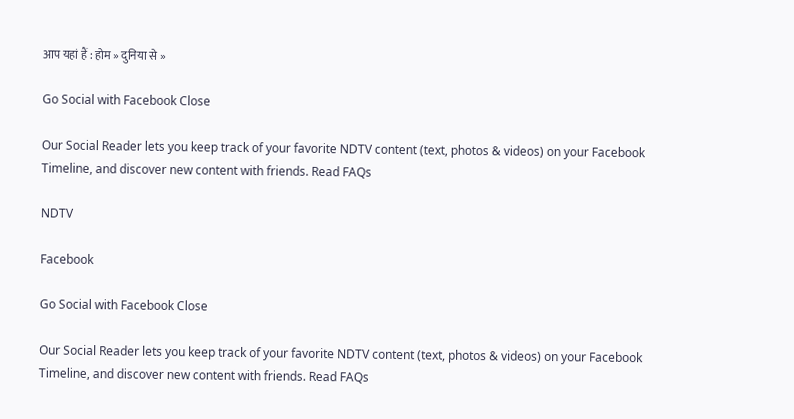आप यहां हैं : होम » दुनिया से »

Go Social with Facebook Close

Our Social Reader lets you keep track of your favorite NDTV content (text, photos & videos) on your Facebook Timeline, and discover new content with friends. Read FAQs

NDTV

Facebook

Go Social with Facebook Close

Our Social Reader lets you keep track of your favorite NDTV content (text, photos & videos) on your Facebook Timeline, and discover new content with friends. Read FAQs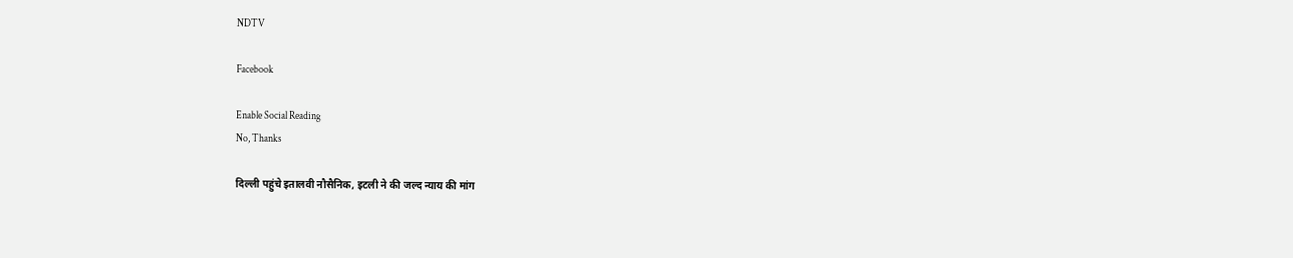NDTV

Facebook

Enable Social Reading
No, Thanks

दिल्ली पहुंचे इतालवी नौसैनिक, इटली ने की जल्द न्याय की मांग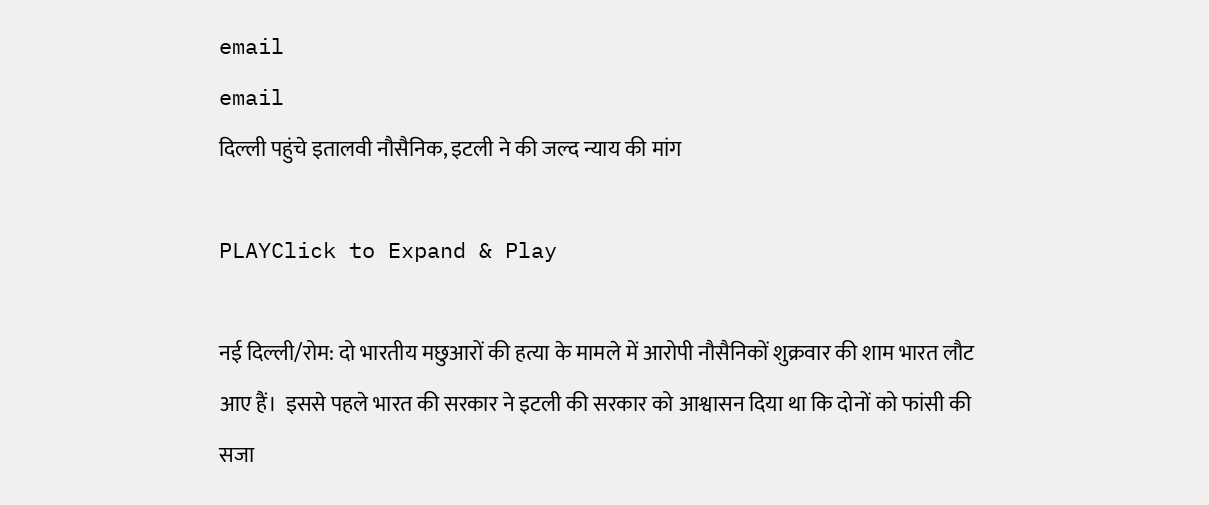email
email
दिल्ली पहुंचे इतालवी नौसैनिक, इटली ने की जल्द न्याय की मांग

PLAYClick to Expand & Play

नई दिल्ली/रोम: दो भारतीय मछुआरों की हत्या के मामले में आरोपी नौसैनिकों शुक्रवार की शाम भारत लौट आए हैं।  इससे पहले भारत की सरकार ने इटली की सरकार को आश्वासन दिया था कि दोनों को फांसी की सजा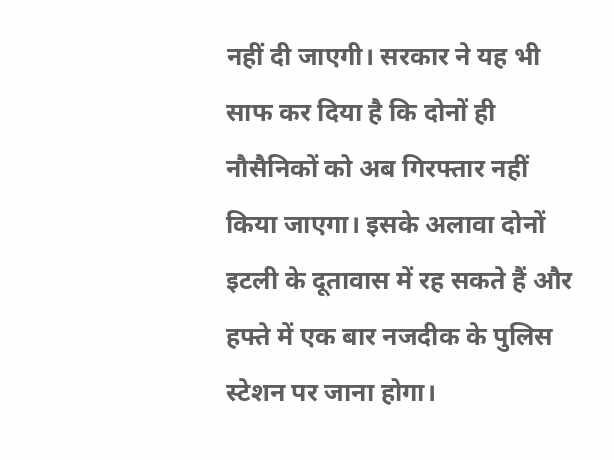नहीं दी जाएगी। सरकार ने यह भी साफ कर दिया है कि दोनों ही नौसैनिकों को अब गिरफ्तार नहीं किया जाएगा। इसके अलावा दोनों इटली के दूतावास में रह सकते हैं और हफ्ते में एक बार नजदीक के पुलिस स्टेशन पर जाना होगा।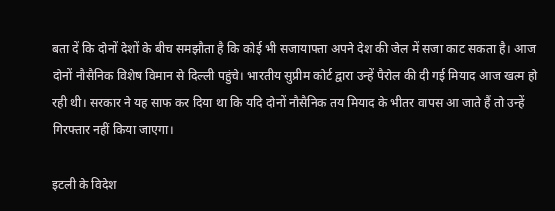बता दें कि दोनों देशों के बीच समझौता है कि कोई भी सजायाफ्ता अपने देश की जेल में सजा काट सकता है। आज दोनों नौसैनिक विशेष विमान से दिल्ली पहुंचे। भारतीय सुप्रीम कोर्ट द्वारा उन्हें पैरोल की दी गई मियाद आज खत्म हो रही थी। सरकार ने यह साफ कर दिया था कि यदि दोनों नौसैनिक तय मियाद के भीतर वापस आ जाते हैं तो उन्हें गिरफ्तार नहीं किया जाएगा।

इटली के विदेश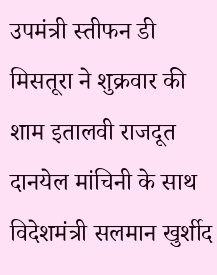उपमंत्री स्तीफन डी मिसतूरा ने शुक्रवार की शाम इतालवी राजदूत दानयेल मांचिनी के साथ विदेशमंत्री सलमान खुर्शीद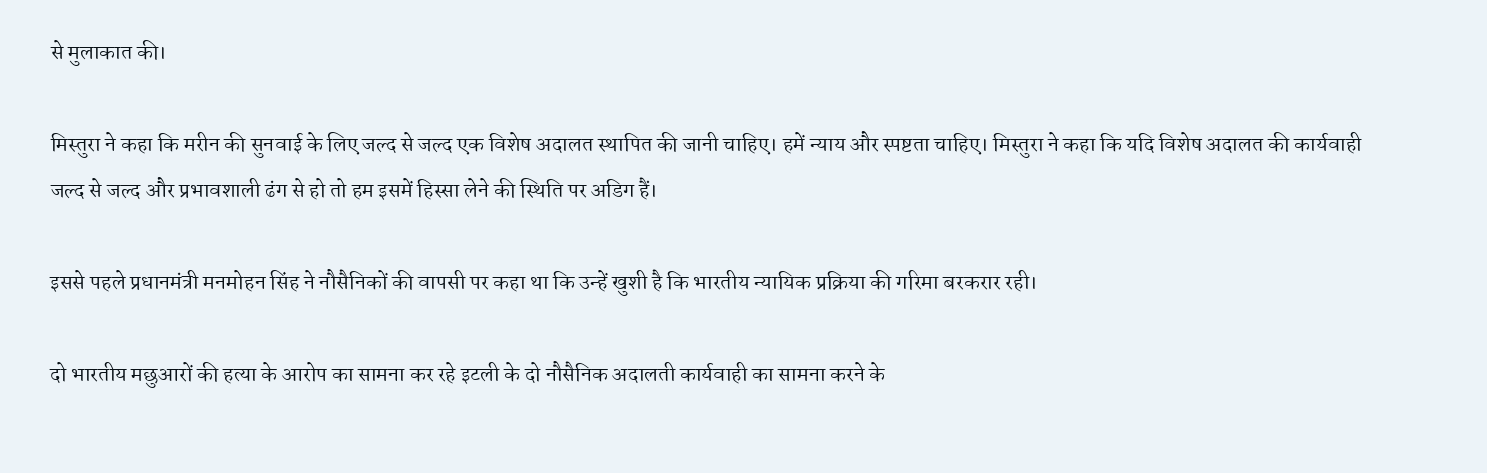से मुलाकात की।

मिस्तुरा ने कहा कि मरीन की सुनवाई के लिए जल्द से जल्द एक विशेष अदालत स्थापित की जानी चाहिए। हमें न्याय और स्पष्टता चाहिए। मिस्तुरा ने कहा कि यदि विशेष अदालत की कार्यवाही जल्द से जल्द और प्रभावशाली ढंग से हो तो हम इसमें हिस्सा लेने की स्थिति पर अडिग हैं।

इससे पहले प्रधानमंत्री मनमोहन सिंह ने नौसैनिकों की वापसी पर कहा था कि उन्हें खुशी है कि भारतीय न्यायिक प्रक्रिया की गरिमा बरकरार रही।

दो भारतीय मछुआरों की हत्या के आरोप का सामना कर रहे इटली के दो नौसैनिक अदालती कार्यवाही का सामना करने के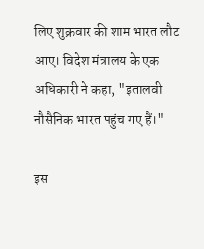लिए शुक्रवार की शाम भारत लौट आए। विदेश मंत्रालय के एक अधिकारी ने कहा, "इतालवी नौसैनिक भारत पहुंच गए हैं।"

इस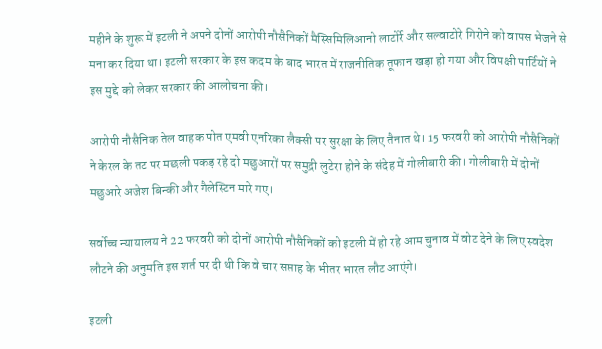महीने के शुरू में इटली ने अपने दोनों आरोपी नौसैनिकों मैस्सिमिलिआनो लाटोर्रे और सल्वाटोरे गिरोने को वापस भेजने से मना कर दिया था। इटली सरकार के इस कदम के बाद भारत में राजनीतिक तूफान खड़ा हो गया और विपक्षी पार्टियों ने इस मुद्दे को लेकर सरकार की आलोचना की।

आरोपी नौसैनिक तेल वाहक पोत एमवी एनरिका लैक्सी पर सुरक्षा के लिए तैनात थे। 15 फरवरी को आरोपी नौसैनिकों ने केरल के तट पर मछली पकड़ रहे दो मछुआरों पर समुद्री लुटेरा होने के संदेह में गोलीबारी की। गोलीबारी में दोनों मछुआरे अजेश बिन्की और गैलेस्टिन मारे गए।

सर्वोच्च न्यायालय ने 22 फरवरी को दोनों आरोपी नौसैनिकों को इटली में हो रहे आम चुनाव में वोट देने के लिए स्वदेश लौटने की अनुमति इस शर्त पर दी थी कि वे चार सप्ताह के भीतर भारत लौट आएंगे।

इटली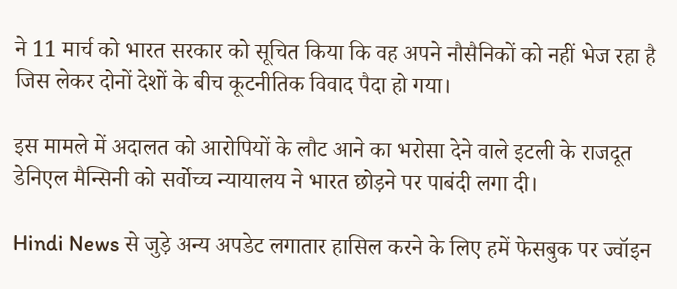ने 11 मार्च को भारत सरकार को सूचित किया कि वह अपने नौसैनिकों को नहीं भेज रहा है जिस लेकर दोनों देशों के बीच कूटनीतिक विवाद पैदा हो गया।

इस मामले में अदालत को आरोपियों के लौट आने का भरोसा देने वाले इटली के राजदूत डेनिएल मैन्सिनी को सर्वोच्च न्यायालय ने भारत छोड़ने पर पाबंदी लगा दी।

Hindi News से जुड़े अन्य अपडेट लगातार हासिल करने के लिए हमें फेसबुक पर ज्वॉइन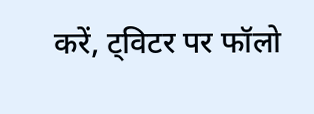करें, ट्विटर पर फॉलो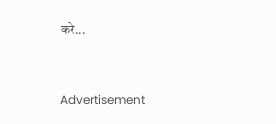करे...


Advertisement